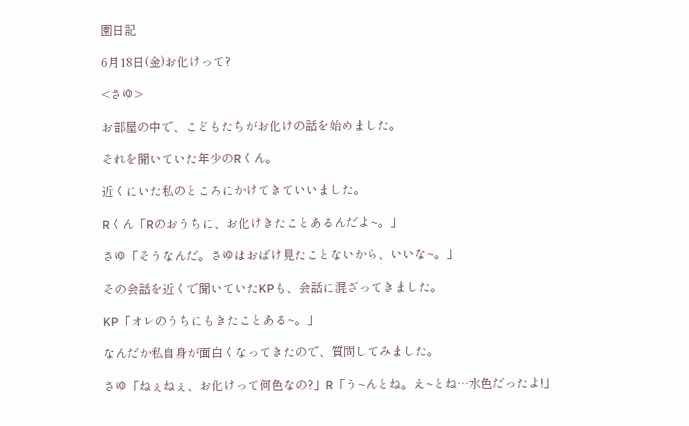園日記

6月18日(金)お化けって?

<さゆ>

お部屋の中で、こどもたちがお化けの話を始めました。

それを聞いていた年少のRくん。

近くにいた私のところにかけてきていいました。

Rくん「Rのおうちに、お化けきたことあるんだよ~。」

さゆ「そうなんだ。さゆはおばけ見たことないから、いいな~。」

その会話を近くで聞いていたKPも、会話に混ざってきました。

KP「オレのうちにもきたことある~。」

なんだか私自身が面白くなってきたので、質問してみました。

さゆ「ねぇねぇ、お化けって何色なの?」R「う~んとね。え~とね…水色だったよ!」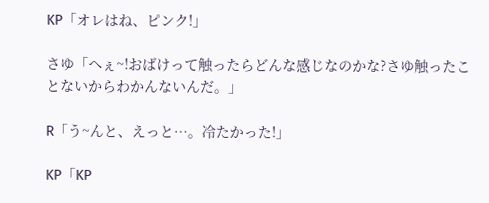KP「オレはね、ピンク!」

さゆ「へぇ~!おばけって触ったらどんな感じなのかな?さゆ触ったことないからわかんないんだ。」

R「う~んと、えっと…。冷たかった!」

KP「KP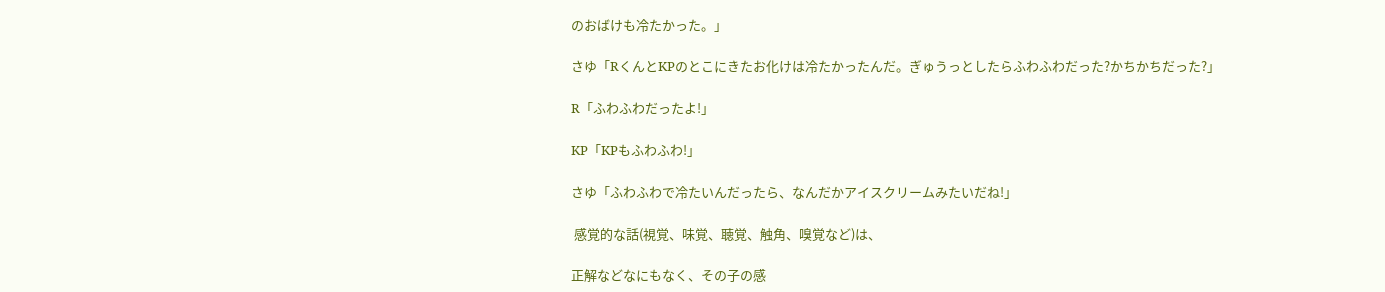のおばけも冷たかった。」

さゆ「RくんとKPのとこにきたお化けは冷たかったんだ。ぎゅうっとしたらふわふわだった?かちかちだった?」

R「ふわふわだったよ!」

KP「KPもふわふわ!」

さゆ「ふわふわで冷たいんだったら、なんだかアイスクリームみたいだね!」

 感覚的な話(視覚、味覚、聴覚、触角、嗅覚など)は、

正解などなにもなく、その子の感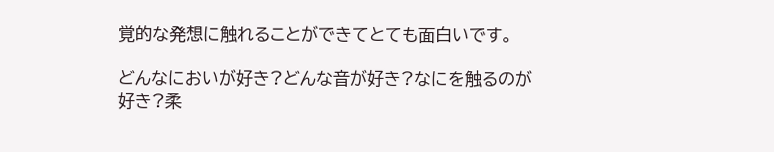覚的な発想に触れることができてとても面白いです。

どんなにおいが好き?どんな音が好き?なにを触るのが好き?柔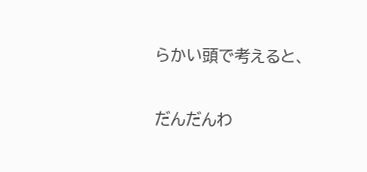らかい頭で考えると、

だんだんわ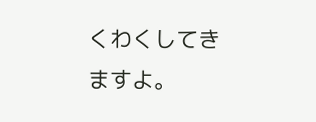くわくしてきますよ。